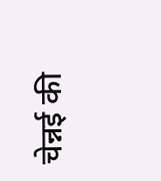चेन्नई की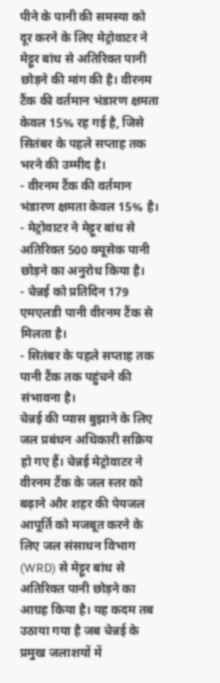पीने के पानी की समस्या को दूर करने के लिए मेट्रोवाटर ने मेट्टूर बांध से अतिरिक्त पानी छोड़ने की मांग की है। वीरनम टैंक की वर्तमान भंडारण क्षमता केवल 15% रह गई है, जिसे सितंबर के पहले सप्ताह तक भरने की उम्मीद है।
- वीरनम टैंक की वर्तमान भंडारण क्षमता केवल 15% है।
- मेट्रोवाटर ने मेट्टूर बांध से अतिरिक्त 500 क्यूसेक पानी छोड़ने का अनुरोध किया है।
- चेन्नई को प्रतिदिन 179 एमएलडी पानी वीरनम टैंक से मिलता है।
- सितंबर के पहले सप्ताह तक पानी टैंक तक पहुंचने की संभावना है।
चेन्नई की प्यास बुझाने के लिए जल प्रबंधन अधिकारी सक्रिय हो गए हैं। चेन्नई मेट्रोवाटर ने वीरनम टैंक के जल स्तर को बढ़ाने और शहर की पेयजल आपूर्ति को मजबूत करने के लिए जल संसाधन विभाग (WRD) से मेट्टूर बांध से अतिरिक्त पानी छोड़ने का आग्रह किया है। यह कदम तब उठाया गया है जब चेन्नई के प्रमुख जलाशयों में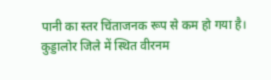पानी का स्तर चिंताजनक रूप से कम हो गया है।
कुड्डालोर जिले में स्थित वीरनम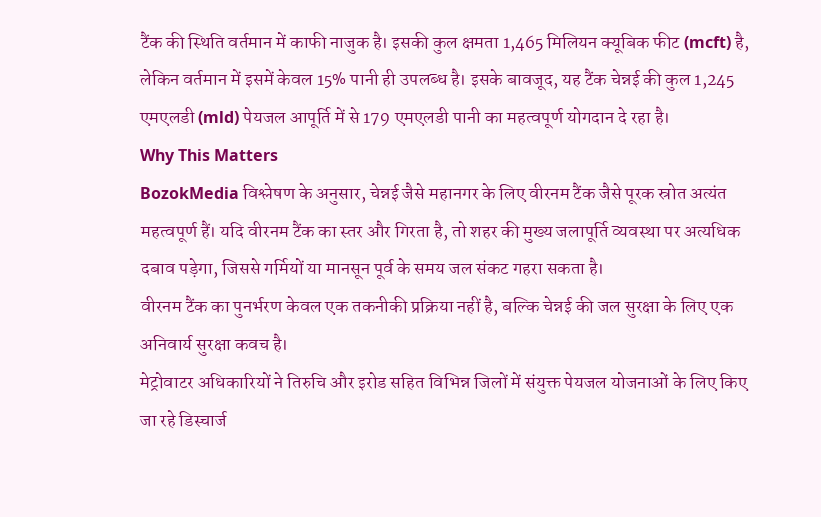टैंक की स्थिति वर्तमान में काफी नाजुक है। इसकी कुल क्षमता 1,465 मिलियन क्यूबिक फीट (mcft) है, लेकिन वर्तमान में इसमें केवल 15% पानी ही उपलब्ध है। इसके बावजूद, यह टैंक चेन्नई की कुल 1,245 एमएलडी (mld) पेयजल आपूर्ति में से 179 एमएलडी पानी का महत्वपूर्ण योगदान दे रहा है।
Why This Matters
BozokMedia विश्लेषण के अनुसार, चेन्नई जैसे महानगर के लिए वीरनम टैंक जैसे पूरक स्रोत अत्यंत महत्वपूर्ण हैं। यदि वीरनम टैंक का स्तर और गिरता है, तो शहर की मुख्य जलापूर्ति व्यवस्था पर अत्यधिक दबाव पड़ेगा, जिससे गर्मियों या मानसून पूर्व के समय जल संकट गहरा सकता है।
वीरनम टैंक का पुनर्भरण केवल एक तकनीकी प्रक्रिया नहीं है, बल्कि चेन्नई की जल सुरक्षा के लिए एक अनिवार्य सुरक्षा कवच है।
मेट्रोवाटर अधिकारियों ने तिरुचि और इरोड सहित विभिन्न जिलों में संयुक्त पेयजल योजनाओं के लिए किए जा रहे डिस्चार्ज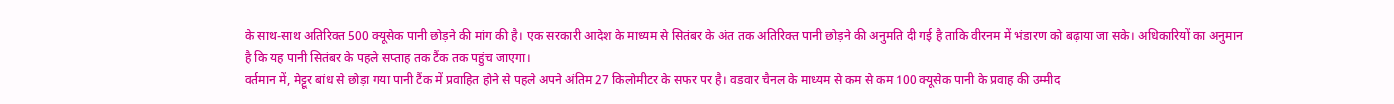के साथ-साथ अतिरिक्त 500 क्यूसेक पानी छोड़ने की मांग की है। एक सरकारी आदेश के माध्यम से सितंबर के अंत तक अतिरिक्त पानी छोड़ने की अनुमति दी गई है ताकि वीरनम में भंडारण को बढ़ाया जा सके। अधिकारियों का अनुमान है कि यह पानी सितंबर के पहले सप्ताह तक टैंक तक पहुंच जाएगा।
वर्तमान में, मेट्टूर बांध से छोड़ा गया पानी टैंक में प्रवाहित होने से पहले अपने अंतिम 27 किलोमीटर के सफर पर है। वडवार चैनल के माध्यम से कम से कम 100 क्यूसेक पानी के प्रवाह की उम्मीद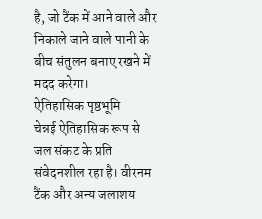है, जो टैंक में आने वाले और निकाले जाने वाले पानी के बीच संतुलन बनाए रखने में मदद करेगा।
ऐतिहासिक पृष्ठभूमि
चेन्नई ऐतिहासिक रूप से जल संकट के प्रति संवेदनशील रहा है। वीरनम टैंक और अन्य जलाशय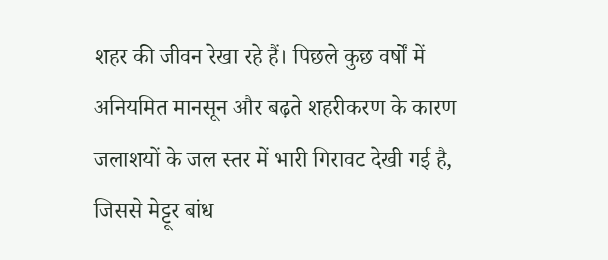शहर की जीवन रेखा रहे हैं। पिछले कुछ वर्षों में अनियमित मानसून और बढ़ते शहरीकरण के कारण जलाशयों के जल स्तर में भारी गिरावट देखी गई है, जिससे मेट्टूर बांध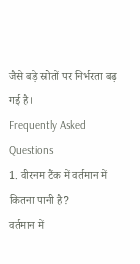जैसे बड़े स्रोतों पर निर्भरता बढ़ गई है।
Frequently Asked Questions
1. वीरनम टैंक में वर्तमान में कितना पानी है?
वर्तमान में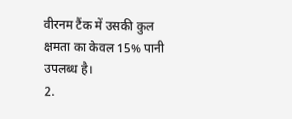वीरनम टैंक में उसकी कुल क्षमता का केवल 15% पानी उपलब्ध है।
2.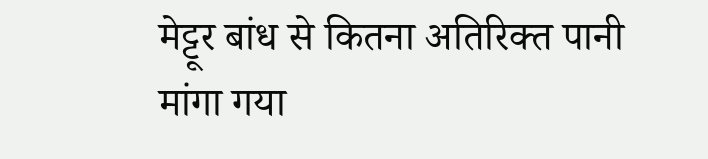मेट्टूर बांध से कितना अतिरिक्त पानी मांगा गया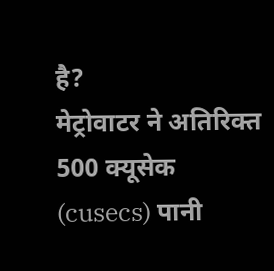है?
मेट्रोवाटर ने अतिरिक्त 500 क्यूसेक (cusecs) पानी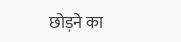छोड़ने का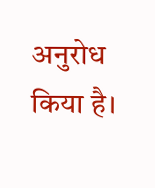अनुरोध किया है।